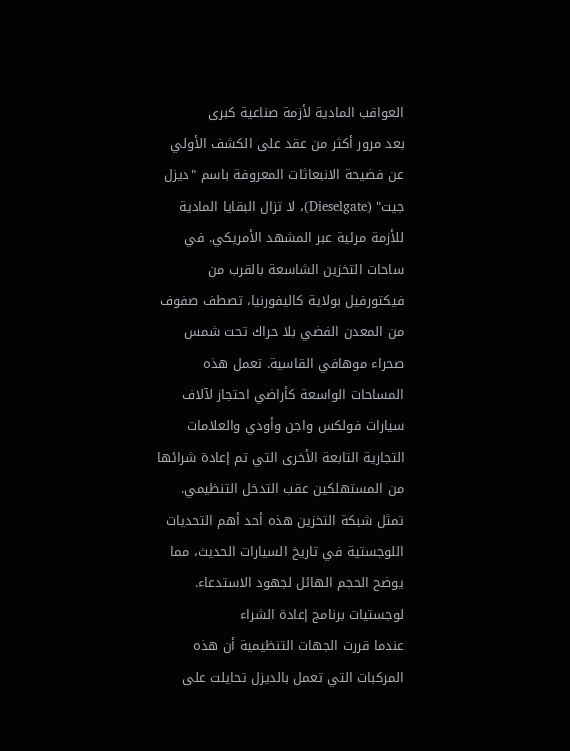العواقب المادية لأزمة صناعية كبرى
بعد مرور أكثر من عقد على الكشف الأولي عن فضيحة الانبعاثات المعروفة باسم "ديزل جيت" (Dieselgate)، لا تزال البقايا المادية للأزمة مرئية عبر المشهد الأمريكي. في ساحات التخزين الشاسعة بالقرب من فيكتورفيل بولاية كاليفورنيا، تصطف صفوف من المعدن الفضي بلا حراك تحت شمس صحراء موهافي القاسية. تعمل هذه المساحات الواسعة كأراضي احتجاز لآلاف سيارات فولكس واجن وأودي والعلامات التجارية التابعة الأخرى التي تم إعادة شرائها من المستهلكين عقب التدخل التنظيمي. تمثل شبكة التخزين هذه أحد أهم التحديات اللوجستية في تاريخ السيارات الحديث، مما يوضح الحجم الهائل لجهود الاستدعاء.
لوجستيات برنامج إعادة الشراء
عندما قررت الجهات التنظيمية أن هذه المركبات التي تعمل بالديزل تحايلت على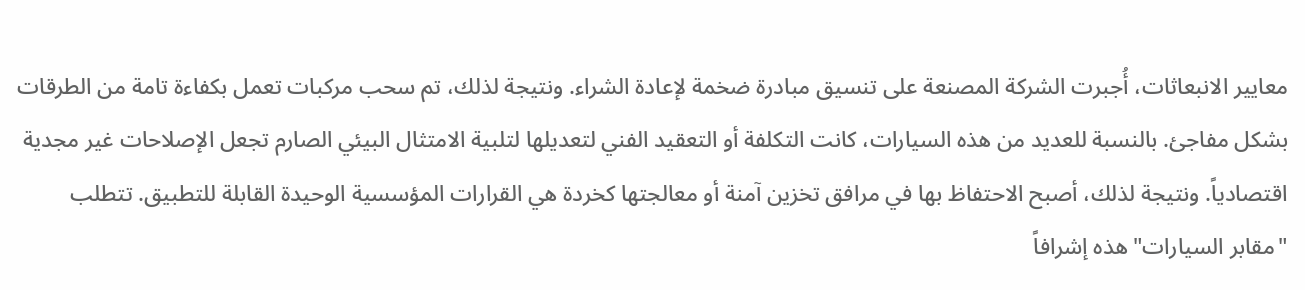معايير الانبعاثات، أُجبرت الشركة المصنعة على تنسيق مبادرة ضخمة لإعادة الشراء. ونتيجة لذلك، تم سحب مركبات تعمل بكفاءة تامة من الطرقات بشكل مفاجئ. بالنسبة للعديد من هذه السيارات، كانت التكلفة أو التعقيد الفني لتعديلها لتلبية الامتثال البيئي الصارم تجعل الإصلاحات غير مجدية اقتصادياً. ونتيجة لذلك، أصبح الاحتفاظ بها في مرافق تخزين آمنة أو معالجتها كخردة هي القرارات المؤسسية الوحيدة القابلة للتطبيق. تتطلب "مقابر السيارات" هذه إشرافاً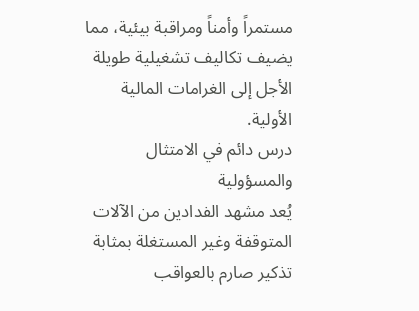مستمراً وأمناً ومراقبة بيئية، مما يضيف تكاليف تشغيلية طويلة الأجل إلى الغرامات المالية الأولية.
درس دائم في الامتثال والمسؤولية
يُعد مشهد الفدادين من الآلات المتوقفة وغير المستغلة بمثابة تذكير صارم بالعواقب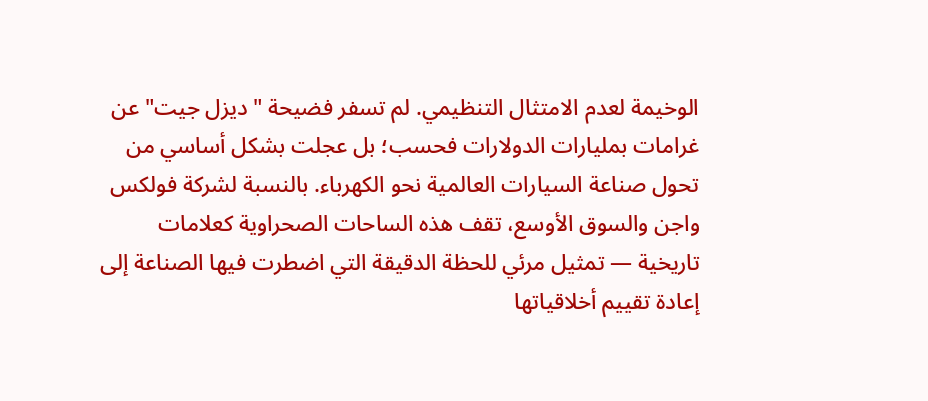الوخيمة لعدم الامتثال التنظيمي. لم تسفر فضيحة "ديزل جيت" عن غرامات بمليارات الدولارات فحسب؛ بل عجلت بشكل أساسي من تحول صناعة السيارات العالمية نحو الكهرباء. بالنسبة لشركة فولكس واجن والسوق الأوسع، تقف هذه الساحات الصحراوية كعلامات تاريخية — تمثيل مرئي للحظة الدقيقة التي اضطرت فيها الصناعة إلى إعادة تقييم أخلاقياتها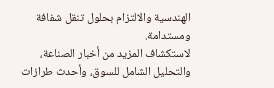الهندسية والالتزام بحلول تنقل شفافة ومستدامة.
لاستكشاف المزيد من أخبار الصناعة، والتحليل الشامل للسوق، وأحدث طرازات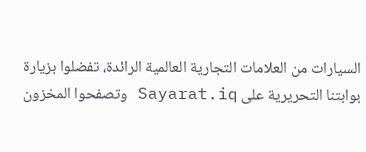السيارات من العلامات التجارية العالمية الرائدة، تفضلوا بزيارة بوابتنا التحريرية على Sayarat.iq وتصفحوا المخزون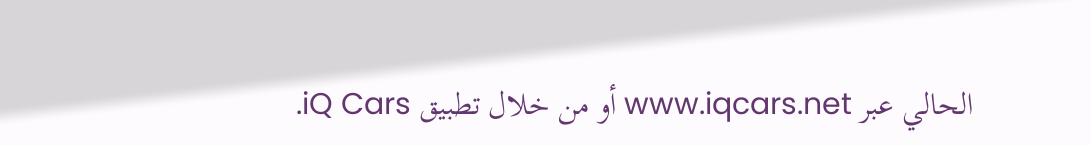الحالي عبر www.iqcars.net أو من خلال تطبيق iQ Cars.